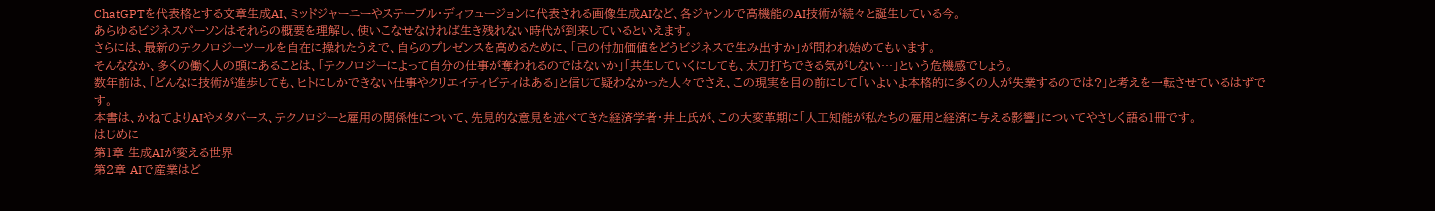ChatGPTを代表格とする文章生成AI、ミッドジャーニーやステーブル・ディフュージョンに代表される画像生成AIなど、各ジャンルで高機能のAI技術が続々と誕生している今。
あらゆるビジネスパーソンはそれらの概要を理解し、使いこなせなければ生き残れない時代が到来しているといえます。
さらには、最新のテクノロジーツールを自在に操れたうえで、自らのプレゼンスを高めるために、「己の付加価値をどうビジネスで生み出すか」が問われ始めてもいます。
そんななか、多くの働く人の頭にあることは、「テクノロジーによって自分の仕事が奪われるのではないか」「共生していくにしても、太刀打ちできる気がしない…」という危機感でしょう。
数年前は、「どんなに技術が進歩しても、ヒトにしかできない仕事やクリエイティビティはある」と信じて疑わなかった人々でさえ、この現実を目の前にして「いよいよ本格的に多くの人が失業するのでは?」と考えを一転させているはずです。
本書は、かねてよりAIやメタバース、テクノロジーと雇用の関係性について、先見的な意見を述べてきた経済学者・井上氏が、この大変革期に「人工知能が私たちの雇用と経済に与える影響」についてやさしく語る1冊です。
はじめに
第1章 生成AIが変える世界
第2章 AIで産業はど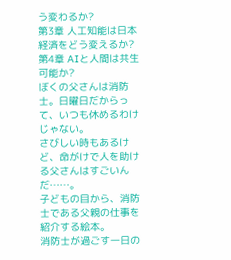う変わるか?
第3章 人工知能は日本経済をどう変えるか?
第4章 AIと人間は共生可能か?
ぼくの父さんは消防士。日曜日だからって、いつも休めるわけじゃない。
さびしい時もあるけど、命がけで人を助ける父さんはすごいんだ……。
子どもの目から、消防士である父親の仕事を紹介する絵本。
消防士が過ごす一日の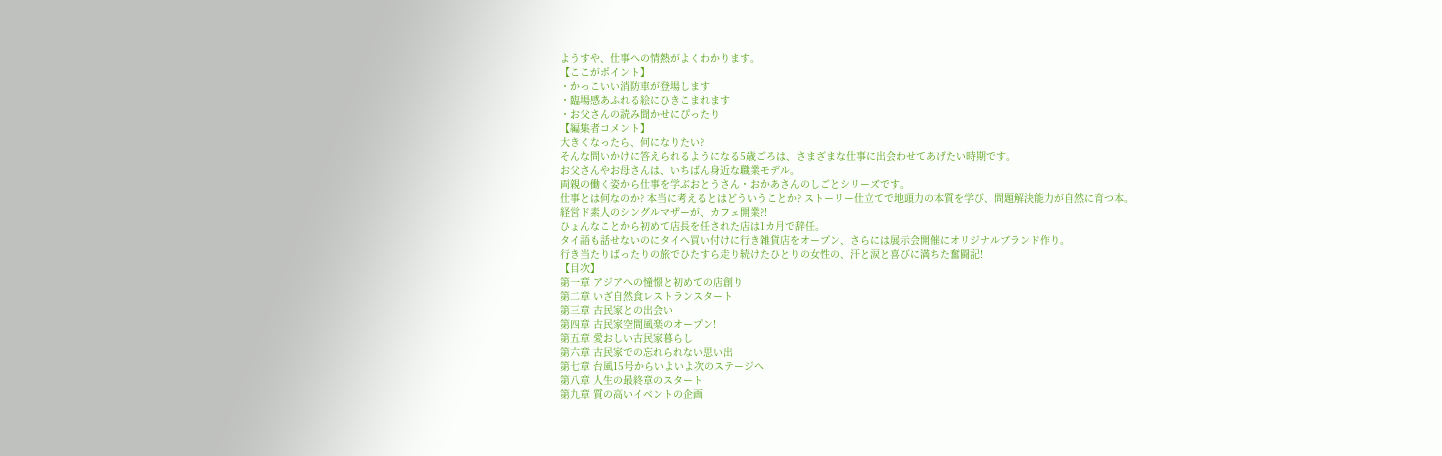ようすや、仕事への情熱がよくわかります。
【ここがポイント】
・かっこいい消防車が登場します
・臨場感あふれる絵にひきこまれます
・お父さんの読み聞かせにぴったり
【編集者コメント】
大きくなったら、何になりたい?
そんな問いかけに答えられるようになる5歳ごろは、さまざまな仕事に出会わせてあげたい時期です。
お父さんやお母さんは、いちばん身近な職業モデル。
両親の働く姿から仕事を学ぶおとうさん・おかあさんのしごとシリーズです。
仕事とは何なのか? 本当に考えるとはどういうことか? ストーリー仕立てで地頭力の本質を学び、問題解決能力が自然に育つ本。
経営ド素人のシングルマザーが、カフェ開業?!
ひょんなことから初めて店長を任された店は1カ月で辞任。
タイ語も話せないのにタイへ買い付けに行き雑貨店をオープン、さらには展示会開催にオリジナルブランド作り。
行き当たりばったりの旅でひたすら走り続けたひとりの女性の、汗と涙と喜びに満ちた奮闘記!
【目次】
第一章 アジアへの憧憬と初めての店創り
第二章 いざ自然食レストランスタート
第三章 古民家との出会い
第四章 古民家空間風楽のオープン!
第五章 愛おしい古民家暮らし
第六章 古民家での忘れられない思い出
第七章 台風15号からいよいよ次のステージへ
第八章 人生の最終章のスタート
第九章 質の高いイベントの企画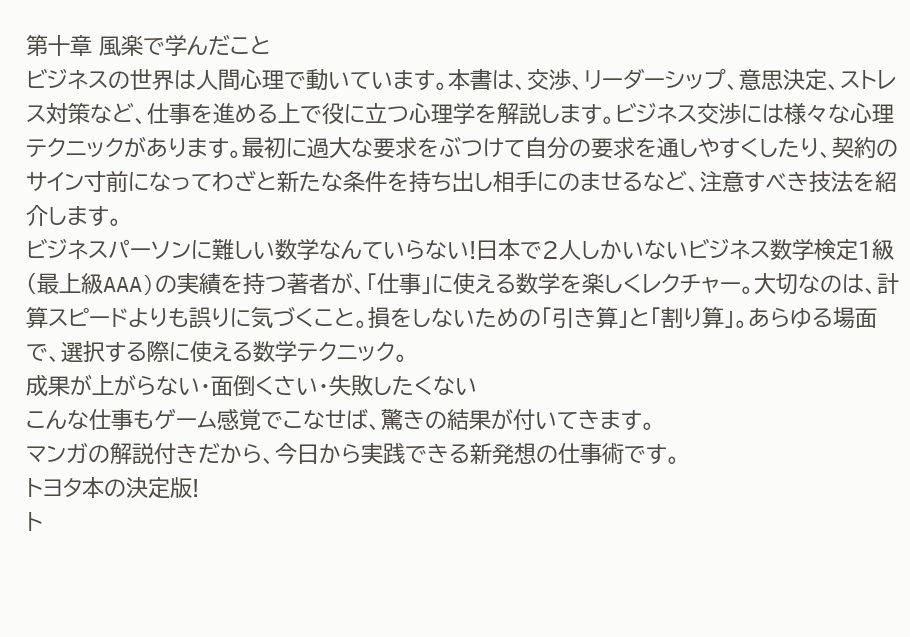第十章 風楽で学んだこと
ビジネスの世界は人間心理で動いています。本書は、交渉、リーダーシップ、意思決定、ストレス対策など、仕事を進める上で役に立つ心理学を解説します。ビジネス交渉には様々な心理テクニックがあります。最初に過大な要求をぶつけて自分の要求を通しやすくしたり、契約のサイン寸前になってわざと新たな条件を持ち出し相手にのませるなど、注意すべき技法を紹介します。
ビジネスパーソンに難しい数学なんていらない!日本で2人しかいないビジネス数学検定1級(最上級AAA)の実績を持つ著者が、「仕事」に使える数学を楽しくレクチャー。大切なのは、計算スピードよりも誤りに気づくこと。損をしないための「引き算」と「割り算」。あらゆる場面で、選択する際に使える数学テクニック。
成果が上がらない・面倒くさい・失敗したくない
こんな仕事もゲーム感覚でこなせば、驚きの結果が付いてきます。
マンガの解説付きだから、今日から実践できる新発想の仕事術です。
トヨタ本の決定版!
ト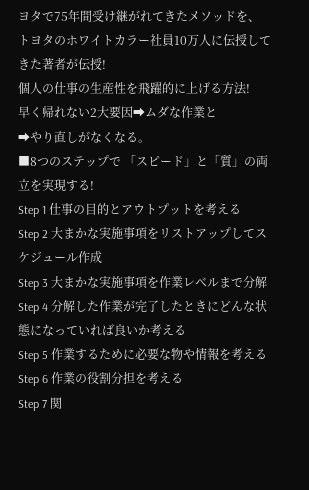ヨタで75年間受け継がれてきたメソッドを、
トヨタのホワイトカラー社員10万人に伝授してきた著者が伝授!
個人の仕事の生産性を飛躍的に上げる方法!
早く帰れない2大要因➡ムダな作業と
➡やり直しがなくなる。
■8つのステップで 「スピード」と「質」の両立を実現する!
Step 1 仕事の目的とアウトプットを考える
Step 2 大まかな実施事項をリストアップしてスケジュール作成
Step 3 大まかな実施事項を作業レベルまで分解
Step 4 分解した作業が完了したときにどんな状態になっていれば良いか考える
Step 5 作業するために必要な物や情報を考える
Step 6 作業の役割分担を考える
Step 7 関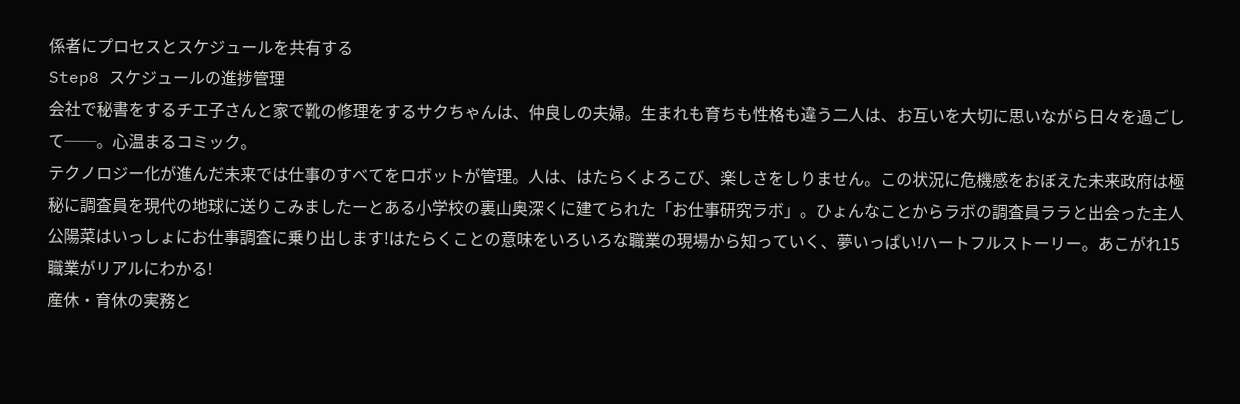係者にプロセスとスケジュールを共有する
Step8 スケジュールの進捗管理
会社で秘書をするチエ子さんと家で靴の修理をするサクちゃんは、仲良しの夫婦。生まれも育ちも性格も違う二人は、お互いを大切に思いながら日々を過ごして──。心温まるコミック。
テクノロジー化が進んだ未来では仕事のすべてをロボットが管理。人は、はたらくよろこび、楽しさをしりません。この状況に危機感をおぼえた未来政府は極秘に調査員を現代の地球に送りこみましたーとある小学校の裏山奥深くに建てられた「お仕事研究ラボ」。ひょんなことからラボの調査員ララと出会った主人公陽菜はいっしょにお仕事調査に乗り出します!はたらくことの意味をいろいろな職業の現場から知っていく、夢いっぱい!ハートフルストーリー。あこがれ15職業がリアルにわかる!
産休・育休の実務と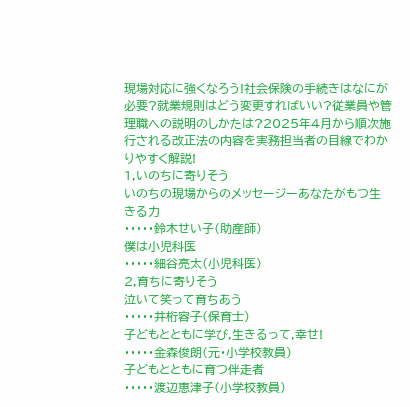現場対応に強くなろう!社会保険の手続きはなにが必要?就業規則はどう変更すればいい?従業員や管理職への説明のしかたは?2025年4月から順次施行される改正法の内容を実務担当者の目線でわかりやすく解説!
1,いのちに寄りそう
いのちの現場からのメッセージーあなたがもつ生きる力
・・・・・鈴木せい子(助産師)
僕は小児科医
・・・・・細谷亮太(小児科医)
2,育ちに寄りそう
泣いて笑って育ちあう
・・・・・井桁容子(保育士)
子どもとともに学び,生きるって,幸せ!
・・・・・金森俊朗(元・小学校教員)
子どもとともに育つ伴走者
・・・・・渡辺恵津子(小学校教員)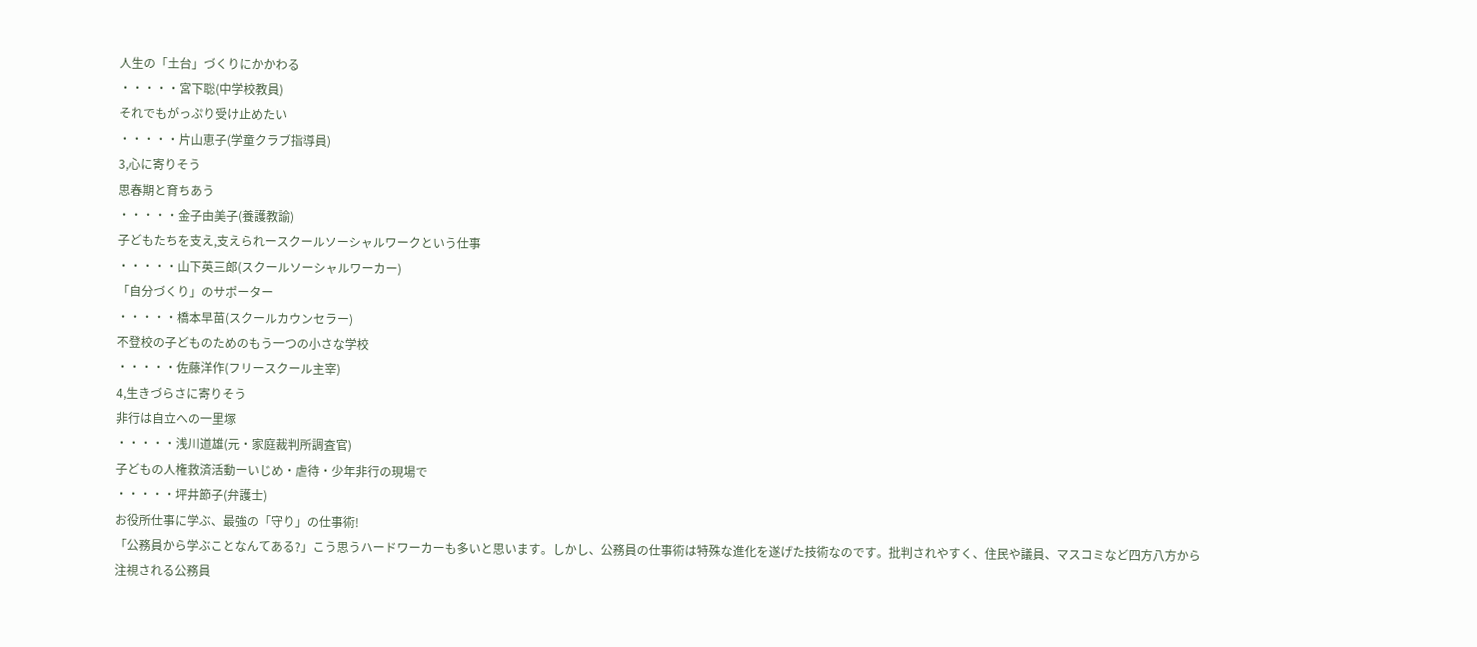人生の「土台」づくりにかかわる
・・・・・宮下聡(中学校教員)
それでもがっぷり受け止めたい
・・・・・片山恵子(学童クラブ指導員)
3,心に寄りそう
思春期と育ちあう
・・・・・金子由美子(養護教諭)
子どもたちを支え,支えられースクールソーシャルワークという仕事
・・・・・山下英三郎(スクールソーシャルワーカー)
「自分づくり」のサポーター
・・・・・橋本早苗(スクールカウンセラー)
不登校の子どものためのもう一つの小さな学校
・・・・・佐藤洋作(フリースクール主宰)
4,生きづらさに寄りそう
非行は自立への一里塚
・・・・・浅川道雄(元・家庭裁判所調査官)
子どもの人権救済活動ーいじめ・虐待・少年非行の現場で
・・・・・坪井節子(弁護士)
お役所仕事に学ぶ、最強の「守り」の仕事術!
「公務員から学ぶことなんてある?」こう思うハードワーカーも多いと思います。しかし、公務員の仕事術は特殊な進化を遂げた技術なのです。批判されやすく、住民や議員、マスコミなど四方八方から注視される公務員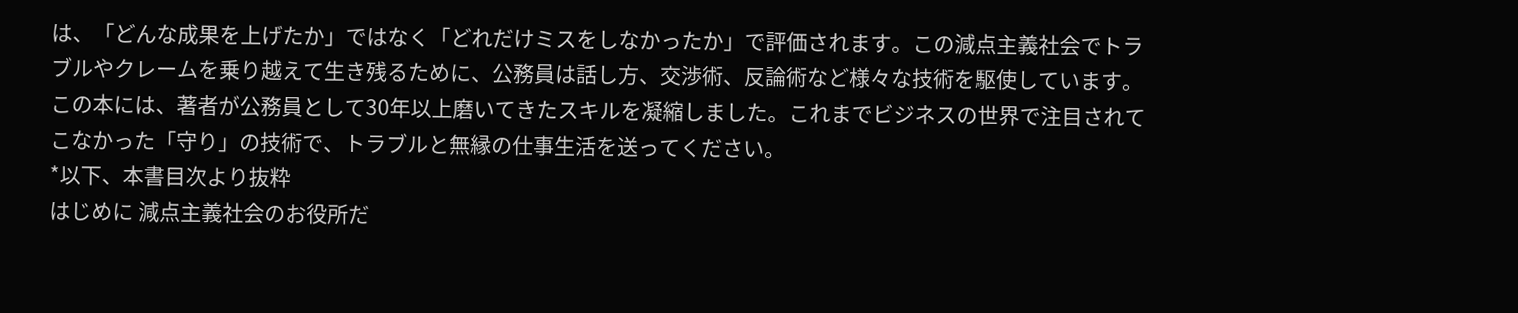は、「どんな成果を上げたか」ではなく「どれだけミスをしなかったか」で評価されます。この減点主義社会でトラブルやクレームを乗り越えて生き残るために、公務員は話し方、交渉術、反論術など様々な技術を駆使しています。この本には、著者が公務員として30年以上磨いてきたスキルを凝縮しました。これまでビジネスの世界で注目されてこなかった「守り」の技術で、トラブルと無縁の仕事生活を送ってください。
*以下、本書目次より抜粋
はじめに 減点主義社会のお役所だ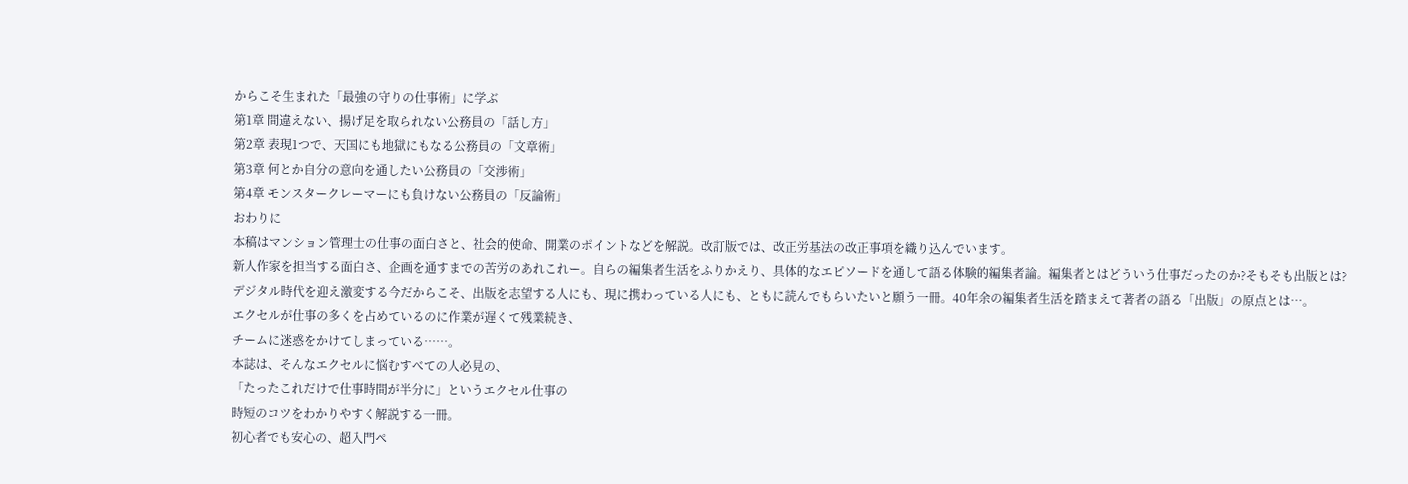からこそ生まれた「最強の守りの仕事術」に学ぶ
第1章 間違えない、揚げ足を取られない公務員の「話し方」
第2章 表現1つで、天国にも地獄にもなる公務員の「文章術」
第3章 何とか自分の意向を通したい公務員の「交渉術」
第4章 モンスタークレーマーにも負けない公務員の「反論術」
おわりに
本稿はマンション管理士の仕事の面白さと、社会的使命、開業のポイントなどを解説。改訂版では、改正労基法の改正事項を織り込んでいます。
新人作家を担当する面白さ、企画を通すまでの苦労のあれこれー。自らの編集者生活をふりかえり、具体的なエピソードを通して語る体験的編集者論。編集者とはどういう仕事だったのか?そもそも出版とは?デジタル時代を迎え激変する今だからこそ、出版を志望する人にも、現に携わっている人にも、ともに読んでもらいたいと願う一冊。40年余の編集者生活を踏まえて著者の語る「出版」の原点とは…。
エクセルが仕事の多くを占めているのに作業が遅くて残業続き、
チームに迷惑をかけてしまっている……。
本誌は、そんなエクセルに悩むすべての人必見の、
「たったこれだけで仕事時間が半分に」というエクセル仕事の
時短のコツをわかりやすく解説する一冊。
初心者でも安心の、超入門ペ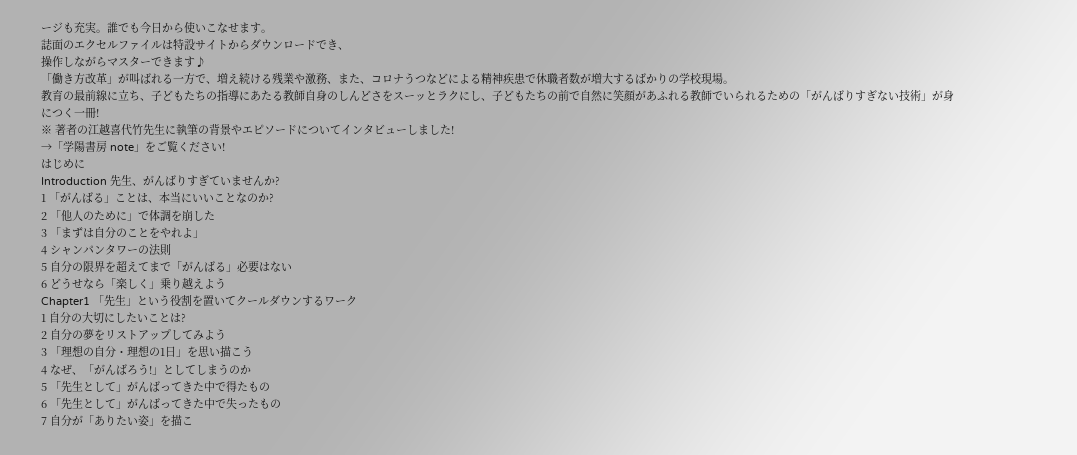ージも充実。誰でも今日から使いこなせます。
誌面のエクセルファイルは特設サイトからダウンロードでき、
操作しながらマスターできます♪
「働き方改革」が叫ばれる一方で、増え続ける残業や激務、また、コロナうつなどによる精神疾患で休職者数が増大するばかりの学校現場。
教育の最前線に立ち、子どもたちの指導にあたる教師自身のしんどさをスーッとラクにし、子どもたちの前で自然に笑顔があふれる教師でいられるための「がんばりすぎない技術」が身につく一冊!
※ 著者の江越喜代竹先生に執筆の背景やエピソードについてインタビューしました!
→「学陽書房 note」をご覧ください!
はじめに
Introduction 先生、がんばりすぎていませんか?
1 「がんばる」ことは、本当にいいことなのか?
2 「他人のために」で体調を崩した
3 「まずは自分のことをやれよ」
4 シャンパンタワーの法則
5 自分の限界を超えてまで「がんばる」必要はない
6 どうせなら「楽しく」乗り越えよう
Chapter1 「先生」という役割を置いてクールダウンするワーク
1 自分の大切にしたいことは?
2 自分の夢をリストアップしてみよう
3 「理想の自分・理想の1日」を思い描こう
4 なぜ、「がんばろう!」としてしまうのか
5 「先生として」がんばってきた中で得たもの
6 「先生として」がんばってきた中で失ったもの
7 自分が「ありたい姿」を描こ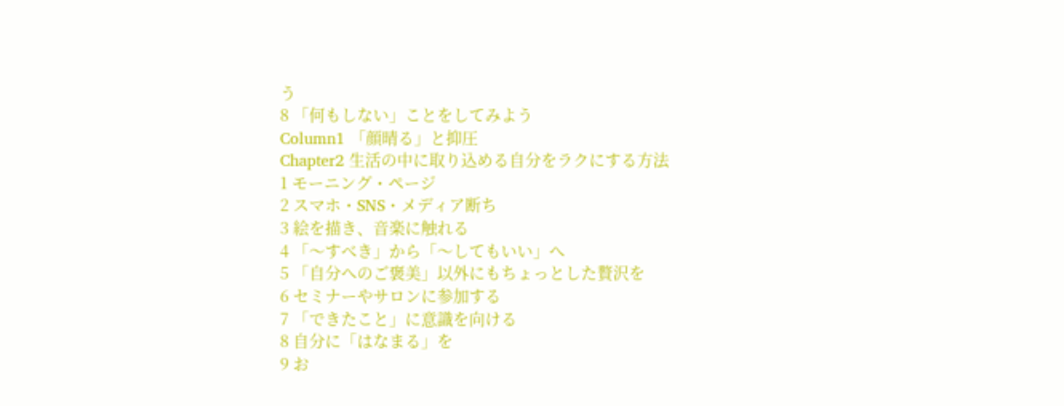う
8 「何もしない」ことをしてみよう
Column1 「顔晴る」と抑圧
Chapter2 生活の中に取り込める自分をラクにする方法
1 モーニング・ページ
2 スマホ・SNS・メディア断ち
3 絵を描き、音楽に触れる
4 「〜すべき」から「〜してもいい」へ
5 「自分へのご褒美」以外にもちょっとした贅沢を
6 セミナーやサロンに参加する
7 「できたこと」に意識を向ける
8 自分に「はなまる」を
9 お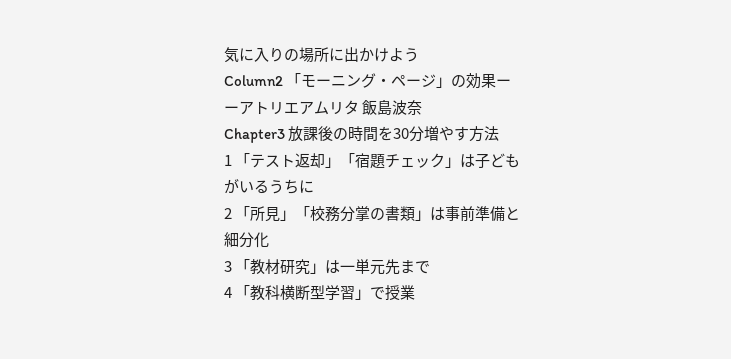気に入りの場所に出かけよう
Column2 「モーニング・ページ」の効果ーーアトリエアムリタ 飯島波奈
Chapter3 放課後の時間を30分増やす方法
1 「テスト返却」「宿題チェック」は子どもがいるうちに
2 「所見」「校務分掌の書類」は事前準備と細分化
3 「教材研究」は一単元先まで
4 「教科横断型学習」で授業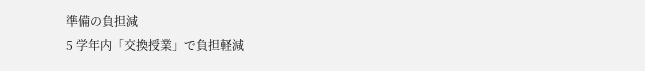準備の負担減
5 学年内「交換授業」で負担軽減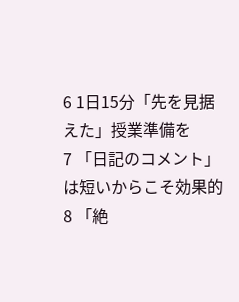6 1日15分「先を見据えた」授業準備を
7 「日記のコメント」は短いからこそ効果的
8 「絶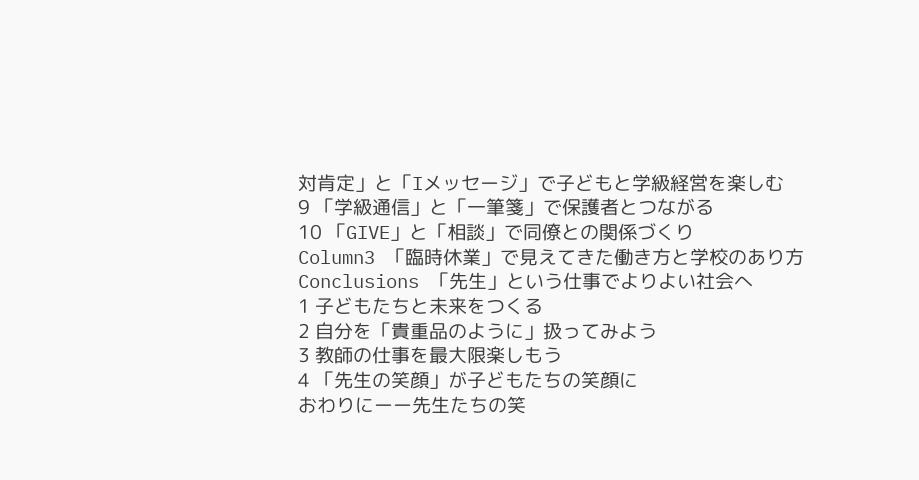対肯定」と「Iメッセージ」で子どもと学級経営を楽しむ
9 「学級通信」と「一筆箋」で保護者とつながる
10 「GIVE」と「相談」で同僚との関係づくり
Column3 「臨時休業」で見えてきた働き方と学校のあり方
Conclusions 「先生」という仕事でよりよい社会へ
1 子どもたちと未来をつくる
2 自分を「貴重品のように」扱ってみよう
3 教師の仕事を最大限楽しもう
4 「先生の笑顔」が子どもたちの笑顔に
おわりにーー先生たちの笑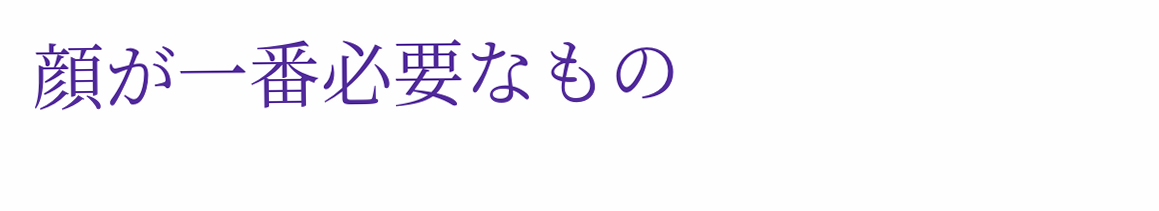顔が一番必要なもの